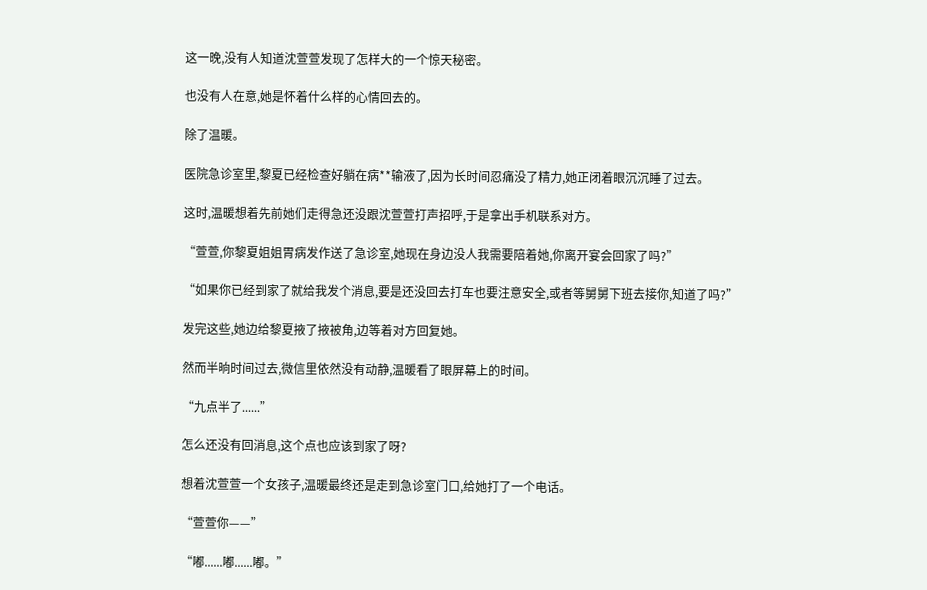这一晚,没有人知道沈萱萱发现了怎样大的一个惊天秘密。

也没有人在意,她是怀着什么样的心情回去的。

除了温暖。

医院急诊室里,黎夏已经检查好躺在病**输液了,因为长时间忍痛没了精力,她正闭着眼沉沉睡了过去。

这时,温暖想着先前她们走得急还没跟沈萱萱打声招呼,于是拿出手机联系对方。

“萱萱,你黎夏姐姐胃病发作送了急诊室,她现在身边没人我需要陪着她,你离开宴会回家了吗?”

“如果你已经到家了就给我发个消息,要是还没回去打车也要注意安全,或者等舅舅下班去接你,知道了吗?”

发完这些,她边给黎夏掖了掖被角,边等着对方回复她。

然而半晌时间过去,微信里依然没有动静,温暖看了眼屏幕上的时间。

“九点半了......”

怎么还没有回消息,这个点也应该到家了呀?

想着沈萱萱一个女孩子,温暖最终还是走到急诊室门口,给她打了一个电话。

“萱萱你——”

“嘟......嘟......嘟。”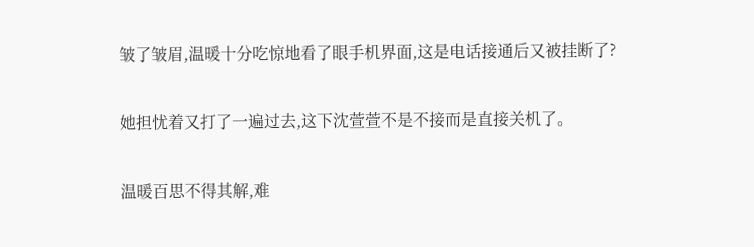皱了皱眉,温暖十分吃惊地看了眼手机界面,这是电话接通后又被挂断了?

她担忧着又打了一遍过去,这下沈萱萱不是不接而是直接关机了。

温暖百思不得其解,难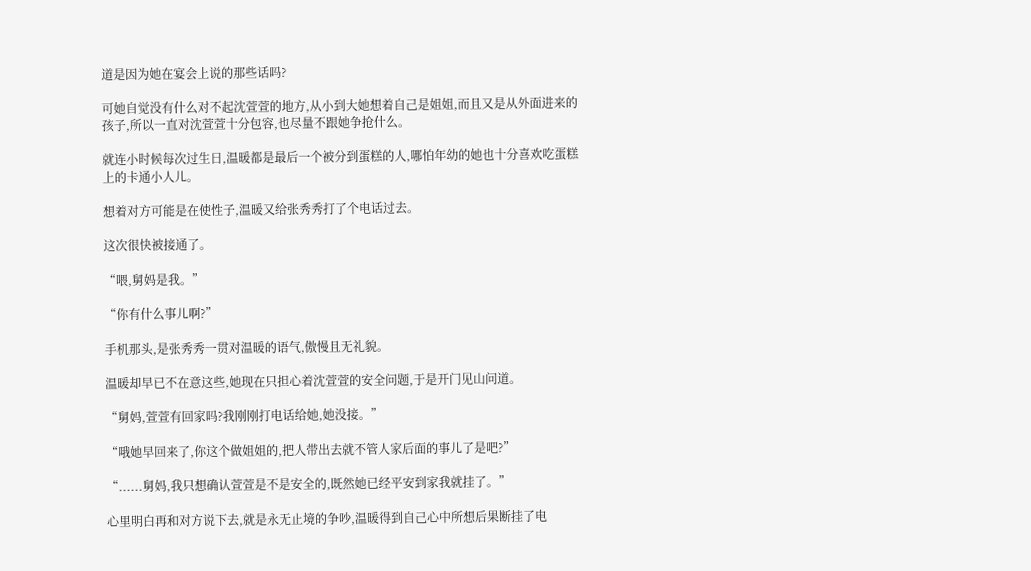道是因为她在宴会上说的那些话吗?

可她自觉没有什么对不起沈萱萱的地方,从小到大她想着自己是姐姐,而且又是从外面进来的孩子,所以一直对沈萱萱十分包容,也尽量不跟她争抢什么。

就连小时候每次过生日,温暖都是最后一个被分到蛋糕的人,哪怕年幼的她也十分喜欢吃蛋糕上的卡通小人儿。

想着对方可能是在使性子,温暖又给张秀秀打了个电话过去。

这次很快被接通了。

“喂,舅妈是我。”

“你有什么事儿啊?”

手机那头,是张秀秀一贯对温暖的语气,傲慢且无礼貌。

温暖却早已不在意这些,她现在只担心着沈萱萱的安全问题,于是开门见山问道。

“舅妈,萱萱有回家吗?我刚刚打电话给她,她没接。”

“哦她早回来了,你这个做姐姐的,把人带出去就不管人家后面的事儿了是吧?”

“......舅妈,我只想确认萱萱是不是安全的,既然她已经平安到家我就挂了。”

心里明白再和对方说下去,就是永无止境的争吵,温暖得到自己心中所想后果断挂了电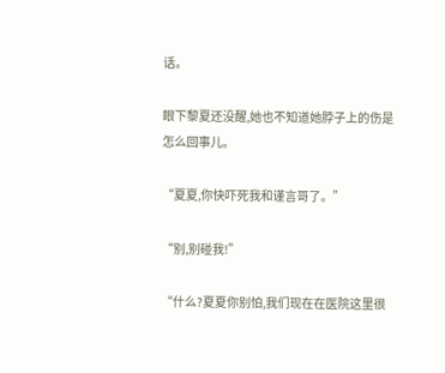话。

眼下黎夏还没醒,她也不知道她脖子上的伤是怎么回事儿。

“夏夏,你快吓死我和谨言哥了。”

“别,别碰我!”

“什么?夏夏你别怕,我们现在在医院这里很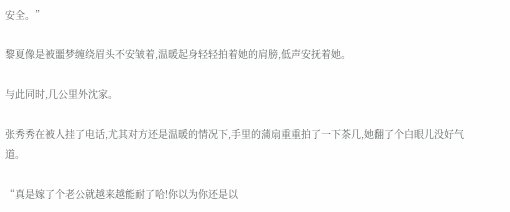安全。”

黎夏像是被噩梦缠绕眉头不安皱着,温暖起身轻轻拍着她的肩膀,低声安抚着她。

与此同时,几公里外沈家。

张秀秀在被人挂了电话,尤其对方还是温暖的情况下,手里的蒲扇重重拍了一下茶几,她翻了个白眼儿没好气道。

“真是嫁了个老公就越来越能耐了哈!你以为你还是以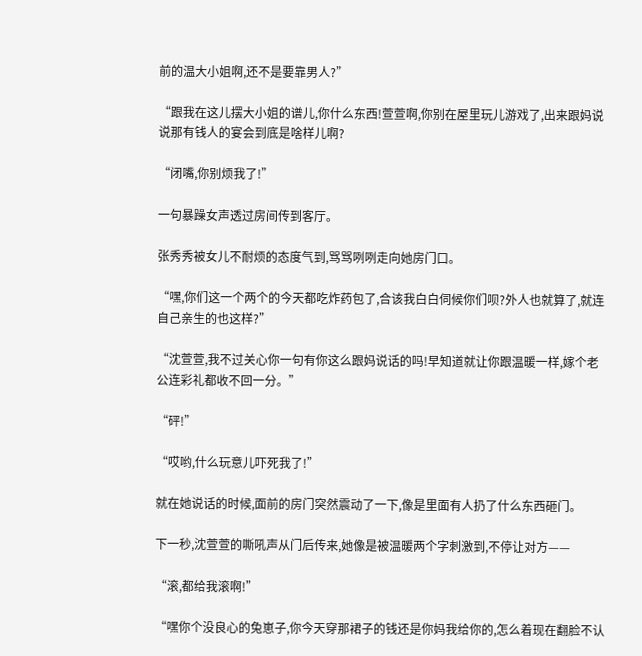前的温大小姐啊,还不是要靠男人?”

“跟我在这儿摆大小姐的谱儿,你什么东西!萱萱啊,你别在屋里玩儿游戏了,出来跟妈说说那有钱人的宴会到底是啥样儿啊?

“闭嘴,你别烦我了!”

一句暴躁女声透过房间传到客厅。

张秀秀被女儿不耐烦的态度气到,骂骂咧咧走向她房门口。

“嘿,你们这一个两个的今天都吃炸药包了,合该我白白伺候你们呗?外人也就算了,就连自己亲生的也这样?”

“沈萱萱,我不过关心你一句有你这么跟妈说话的吗!早知道就让你跟温暖一样,嫁个老公连彩礼都收不回一分。”

“砰!”

“哎哟,什么玩意儿吓死我了!”

就在她说话的时候,面前的房门突然震动了一下,像是里面有人扔了什么东西砸门。

下一秒,沈萱萱的嘶吼声从门后传来,她像是被温暖两个字刺激到,不停让对方——

“滚,都给我滚啊!”

“嘿你个没良心的兔崽子,你今天穿那裙子的钱还是你妈我给你的,怎么着现在翻脸不认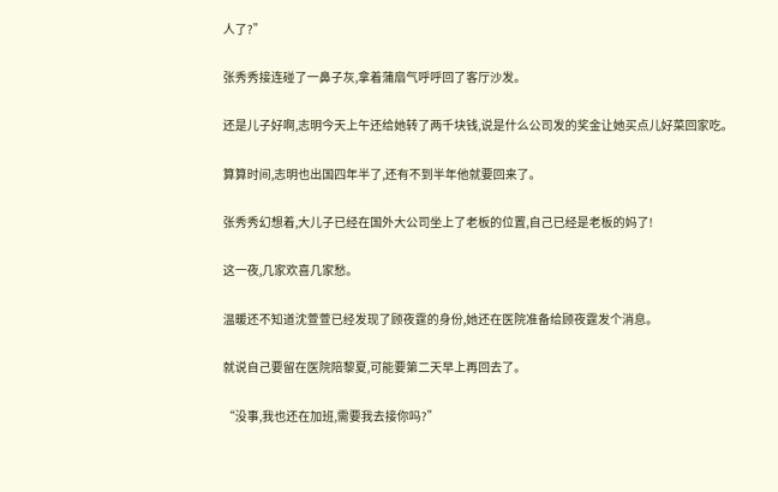人了?”

张秀秀接连碰了一鼻子灰,拿着蒲扇气呼呼回了客厅沙发。

还是儿子好啊,志明今天上午还给她转了两千块钱,说是什么公司发的奖金让她买点儿好菜回家吃。

算算时间,志明也出国四年半了,还有不到半年他就要回来了。

张秀秀幻想着,大儿子已经在国外大公司坐上了老板的位置,自己已经是老板的妈了!

这一夜,几家欢喜几家愁。

温暖还不知道沈萱萱已经发现了顾夜霆的身份,她还在医院准备给顾夜霆发个消息。

就说自己要留在医院陪黎夏,可能要第二天早上再回去了。

“没事,我也还在加班,需要我去接你吗?”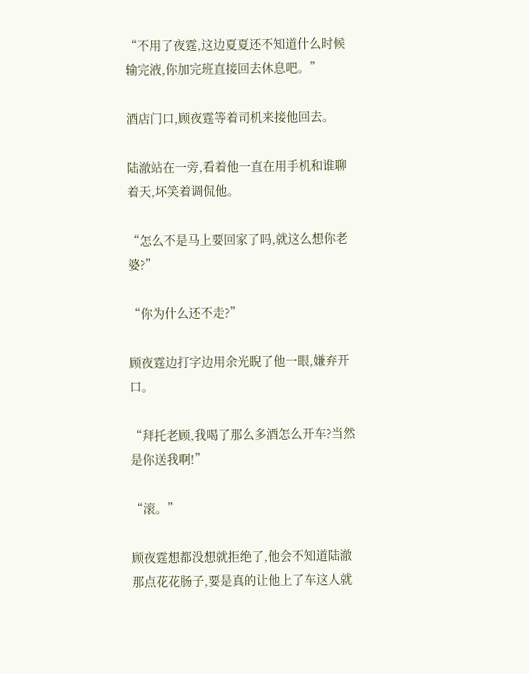“不用了夜霆,这边夏夏还不知道什么时候输完液,你加完班直接回去休息吧。”

酒店门口,顾夜霆等着司机来接他回去。

陆澈站在一旁,看着他一直在用手机和谁聊着天,坏笑着调侃他。

“怎么不是马上要回家了吗,就这么想你老婆?”

“你为什么还不走?”

顾夜霆边打字边用余光睨了他一眼,嫌弃开口。

“拜托老顾,我喝了那么多酒怎么开车?当然是你送我啊!”

“滚。”

顾夜霆想都没想就拒绝了,他会不知道陆澈那点花花肠子,要是真的让他上了车这人就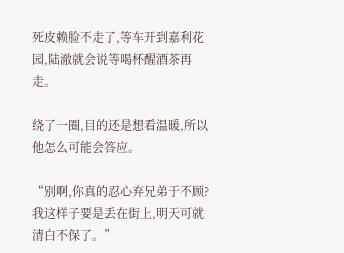死皮赖脸不走了,等车开到嘉利花园,陆澈就会说等喝杯醒酒茶再走。

绕了一圈,目的还是想看温暖,所以他怎么可能会答应。

“别啊,你真的忍心弃兄弟于不顾?我这样子要是丢在街上,明天可就清白不保了。”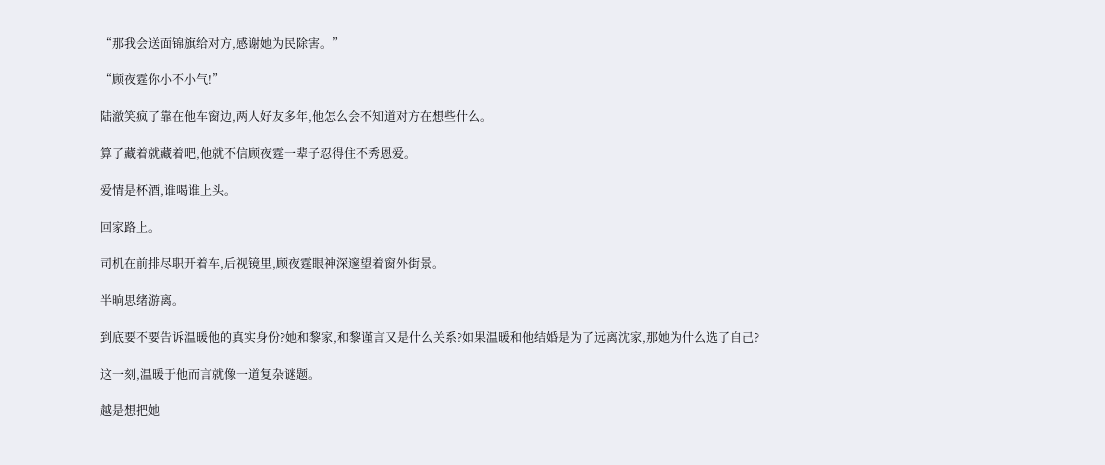“那我会送面锦旗给对方,感谢她为民除害。”

“顾夜霆你小不小气!”

陆澈笑疯了靠在他车窗边,两人好友多年,他怎么会不知道对方在想些什么。

算了藏着就藏着吧,他就不信顾夜霆一辈子忍得住不秀恩爱。

爱情是杯酒,谁喝谁上头。

回家路上。

司机在前排尽职开着车,后视镜里,顾夜霆眼神深邃望着窗外街景。

半晌思绪游离。

到底要不要告诉温暖他的真实身份?她和黎家,和黎谨言又是什么关系?如果温暖和他结婚是为了远离沈家,那她为什么选了自己?

这一刻,温暖于他而言就像一道复杂谜题。

越是想把她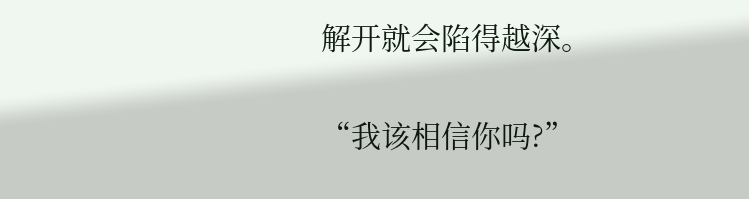解开就会陷得越深。

“我该相信你吗?”